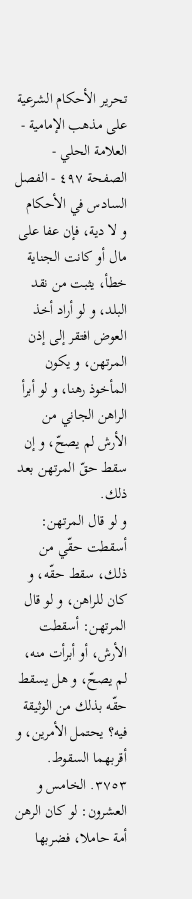تحرير الأحكام الشرعية على مذهب الإمامية - العلامة الحلي - الصفحة ٤٩٧ - الفصل السادس في الأحكام
و لا دية، فإن عفا على مال أو كانت الجناية خطأ، يثبت من نقد البلد، و لو أراد أخذ العوض افتقر إلى إذن المرتهن، و يكون المأخوذ رهنا، و لو أبرأ الراهن الجاني من الأرش لم يصحّ، و إن سقط حقّ المرتهن بعد ذلك.
و لو قال المرتهن: أسقطت حقّي من ذلك، سقط حقّه، و كان للراهن، و لو قال المرتهن: أسقطت الأرش، أو أبرأت منه، لم يصحّ، و هل يسقط حقّه بذلك من الوثيقة فيه؟ يحتمل الأمرين، و أقربهما السقوط.
٣٧٥٣. الخامس و العشرون: لو كان الرهن أمة حاملا، فضربها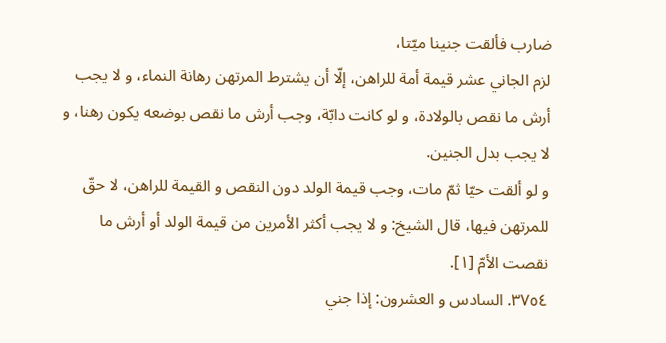ضارب فألقت جنينا ميّتا،
لزم الجاني عشر قيمة أمة للراهن، إلّا أن يشترط المرتهن رهانة النماء، و لا يجب أرش ما نقص بالولادة، و لو كانت دابّة، وجب أرش ما نقص بوضعه يكون رهنا، و لا يجب بدل الجنين.
و لو ألقت حيّا ثمّ مات، وجب قيمة الولد دون النقص و القيمة للراهن، لا حقّ للمرتهن فيها، قال الشيخ: و لا يجب أكثر الأمرين من قيمة الولد أو أرش ما نقصت الأمّ [١].
٣٧٥٤. السادس و العشرون: إذا جني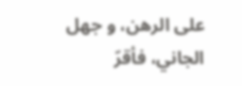على الرهن، و جهل الجاني، فأقرّ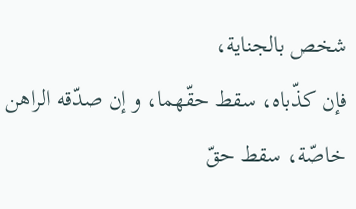شخص بالجناية،
فإن كذّباه، سقط حقّهما، و إن صدّقه الراهن خاصّة، سقط حقّ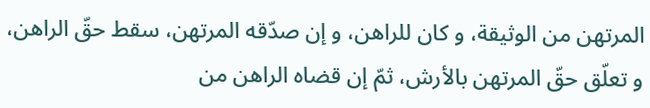المرتهن من الوثيقة، و كان للراهن، و إن صدّقه المرتهن، سقط حقّ الراهن، و تعلّق حقّ المرتهن بالأرش، ثمّ إن قضاه الراهن من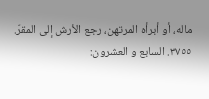ماله، أو أبرأه المرتهن، رجع الأرش إلى المقرّ.
٣٧٥٥. السابع و العشرون: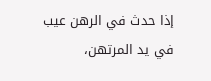إذا حدث في الرهن عيب في يد المرتهن،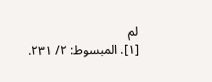لم
[١]. المبسوط: ٢/ ٢٣١.